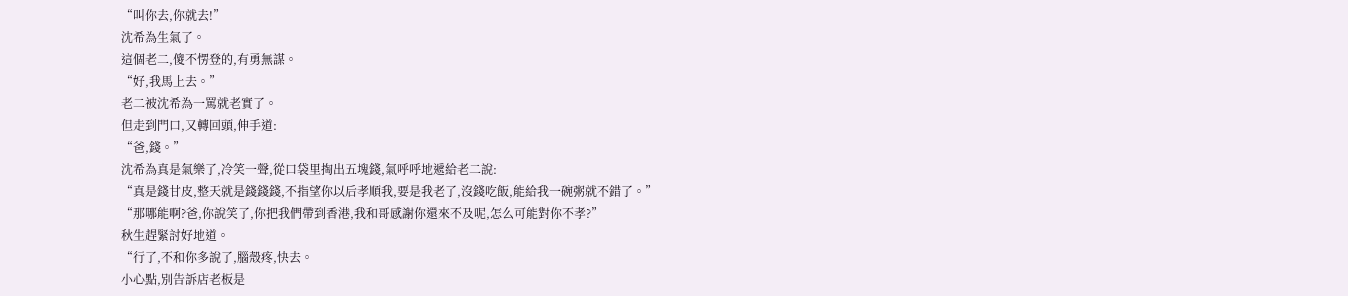“叫你去,你就去!”
沈希為生氣了。
這個老二,傻不愣登的,有勇無謀。
“好,我馬上去。”
老二被沈希為一罵就老實了。
但走到門口,又轉回頭,伸手道:
“爸,錢。”
沈希為真是氣樂了,冷笑一聲,從口袋里掏出五塊錢,氣呼呼地遞給老二說:
“真是錢甘皮,整天就是錢錢錢,不指望你以后孝順我,要是我老了,沒錢吃飯,能給我一碗粥就不錯了。”
“那哪能啊?爸,你說笑了,你把我們帶到香港,我和哥感謝你還來不及呢,怎么可能對你不孝?”
秋生趕緊討好地道。
“行了,不和你多說了,腦殼疼,快去。
小心點,別告訴店老板是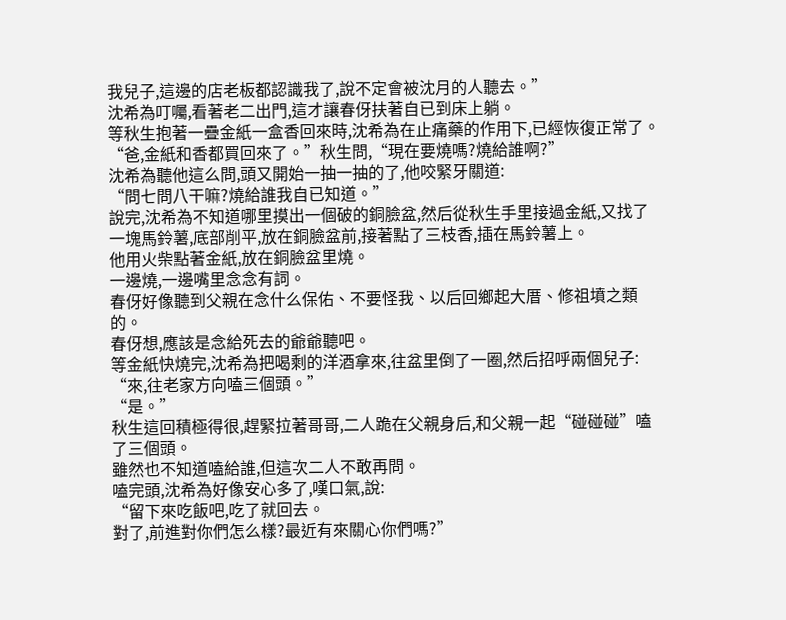我兒子,這邊的店老板都認識我了,說不定會被沈月的人聽去。”
沈希為叮囑,看著老二出門,這才讓春伢扶著自已到床上躺。
等秋生抱著一疊金紙一盒香回來時,沈希為在止痛藥的作用下,已經恢復正常了。
“爸,金紙和香都買回來了。”秋生問,“現在要燒嗎?燒給誰啊?”
沈希為聽他這么問,頭又開始一抽一抽的了,他咬緊牙關道:
“問七問八干嘛?燒給誰我自已知道。”
說完,沈希為不知道哪里摸出一個破的銅臉盆,然后從秋生手里接過金紙,又找了一塊馬鈴薯,底部削平,放在銅臉盆前,接著點了三枝香,插在馬鈴薯上。
他用火柴點著金紙,放在銅臉盆里燒。
一邊燒,一邊嘴里念念有詞。
春伢好像聽到父親在念什么保佑、不要怪我、以后回鄉起大厝、修祖墳之類的。
春伢想,應該是念給死去的爺爺聽吧。
等金紙快燒完,沈希為把喝剩的洋酒拿來,往盆里倒了一圈,然后招呼兩個兒子:
“來,往老家方向嗑三個頭。”
“是。”
秋生這回積極得很,趕緊拉著哥哥,二人跪在父親身后,和父親一起“碰碰碰”嗑了三個頭。
雖然也不知道嗑給誰,但這次二人不敢再問。
嗑完頭,沈希為好像安心多了,嘆口氣,說:
“留下來吃飯吧,吃了就回去。
對了,前進對你們怎么樣?最近有來關心你們嗎?”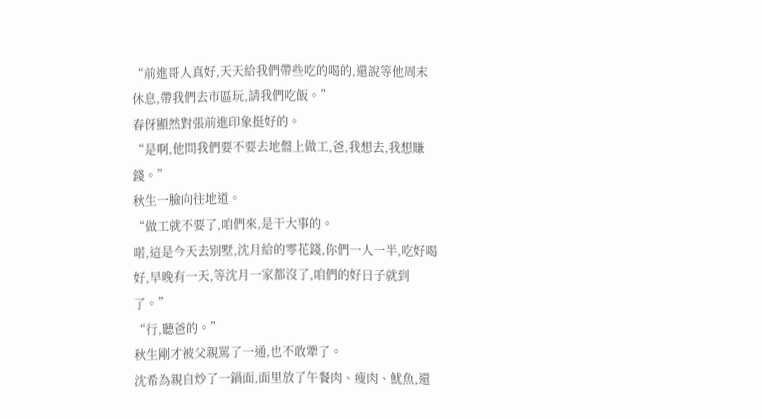“前進哥人真好,天天給我們帶些吃的喝的,還說等他周末休息,帶我們去市區玩,請我們吃飯。”
春伢顯然對張前進印象挺好的。
“是啊,他問我們要不要去地盤上做工,爸,我想去,我想賺錢。”
秋生一臉向往地道。
“做工就不要了,咱們來,是干大事的。
喏,這是今天去別墅,沈月給的零花錢,你們一人一半,吃好喝好,早晚有一天,等沈月一家都沒了,咱們的好日子就到了。”
“行,聽爸的。”
秋生剛才被父親罵了一通,也不敢犟了。
沈希為親自炒了一鍋面,面里放了午餐肉、瘦肉、魷魚,還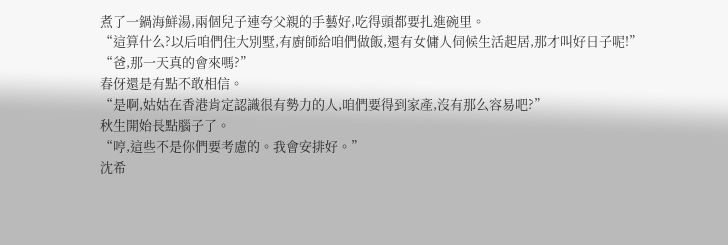煮了一鍋海鮮湯,兩個兒子連夸父親的手藝好,吃得頭都要扎進碗里。
“這算什么?以后咱們住大別墅,有廚師給咱們做飯,還有女傭人伺候生活起居,那才叫好日子呢!”
“爸,那一天真的會來嗎?”
春伢還是有點不敢相信。
“是啊,姑姑在香港肯定認識很有勢力的人,咱們要得到家產,沒有那么容易吧?”
秋生開始長點腦子了。
“哼,這些不是你們要考慮的。我會安排好。”
沈希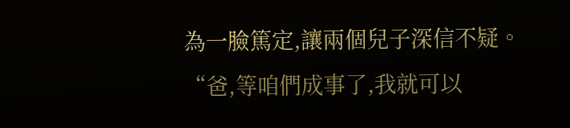為一臉篤定,讓兩個兒子深信不疑。
“爸,等咱們成事了,我就可以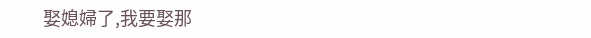娶媳婦了,我要娶那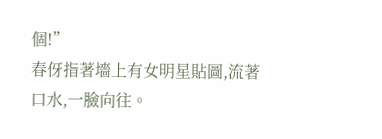個!”
春伢指著墻上有女明星貼圖,流著口水,一臉向往。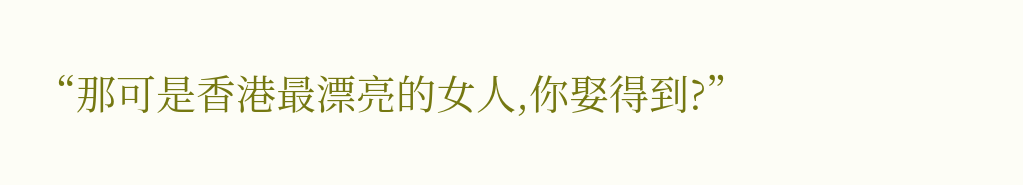“那可是香港最漂亮的女人,你娶得到?”